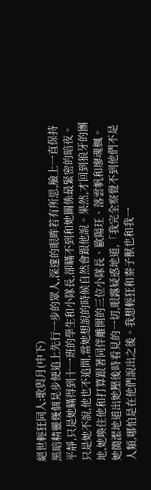絕世輕狂同人:歌與月(中下)
黑暗精靈幾個晃步便追上先行一步的眾人,深邃的眼眸若有所思,臉上一直保持平靜,只是她瞞得到十一班的學生和小隊長,卻瞞不到和她關係最緊密的暗夜。
只是她不說,他也不追問,當她想說的時候自然會跟他說。果然,才回到狼牙的團地,她喚住他和打算跟著同伴離開的三位小隊長、歐陽玨、落雲帆和廖魂楓。
她簡潔地道出她壓後時看見的一切,眼露疑惑地道,「我完全察覺不到他們不是人類,哪怕是在他們說出之後。我想輕狂和秦子獸也和我一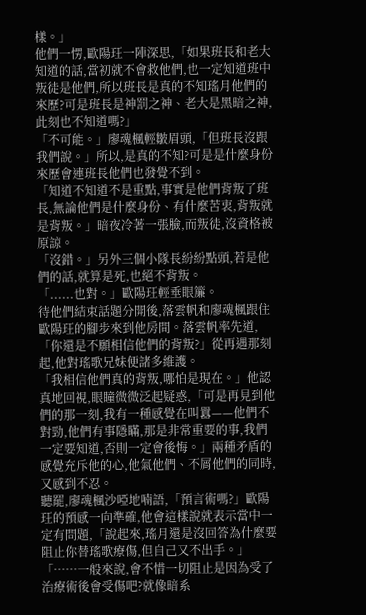樣。」
他們一愣,歐陽玨一陣深思,「如果班長和老大知道的話,當初就不會救他們,也一定知道班中叛徒是他們,所以班長是真的不知瑤月他們的來歷?可是班長是神罰之神、老大是黑暗之神,此刻也不知道嗎?」
「不可能。」廖魂楓輕皺眉頭,「但班長沒跟我們說。」所以,是真的不知?可是是什麼身份來歷會連班長他們也發覺不到。
「知道不知道不是重點,事實是他們背叛了班長,無論他們是什麼身份、有什麼苦衷,背叛就是背叛。」暗夜冷著一張臉,而叛徒,沒資格被原諒。
「沒錯。」另外三個小隊長紛紛點頭,若是他們的話,就算是死,也絕不背叛。
「......也對。」歐陽玨輕垂眼簾。
待他們結束話題分開後,落雲帆和廖魂楓跟住歐陽玨的腳步來到他房間。落雲帆率先道,「你還是不願相信他們的背叛?」從再遇那刻起,他對瑤歌兄妹便諸多維護。
「我相信他們真的背叛,哪怕是現在。」他認真地回視,眼瞳微微泛起疑惑,「可是再見到他們的那一刻,我有一種感覺在叫囂——他們不對勁,他們有事隱瞞,那是非常重要的事,我們一定要知道,否則一定會後悔。」兩種矛盾的感覺充斥他的心,他氣他們、不屑他們的同時,又感到不忍。
聽罷,廖魂楓沙啞地喃語,「預言術嗎?」歐陽玨的預感一向準確,他會這樣說就表示當中一定有問題,「說起來,瑤月還是沒回答為什麼要阻止你替瑤歌療傷,但自己又不出手。」
「……一般來說,會不惜一切阻止是因為受了治療術後會受傷吧?就像暗系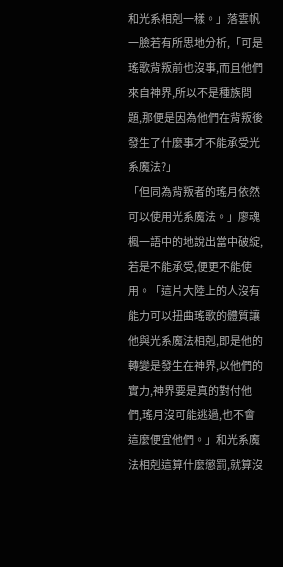和光系相剋一樣。」落雲帆一臉若有所思地分析,「可是瑤歌背叛前也沒事,而且他們來自神界,所以不是種族問題,那便是因為他們在背叛後發生了什麼事才不能承受光系魔法?」
「但同為背叛者的瑤月依然可以使用光系魔法。」廖魂楓一語中的地說出當中破綻,若是不能承受,便更不能使用。「這片大陸上的人沒有能力可以扭曲瑤歌的體質讓他與光系魔法相剋,即是他的轉變是發生在神界,以他們的實力,神界要是真的對付他們,瑤月沒可能逃過,也不會這麼便宜他們。」和光系魔法相剋這算什麼懲罰,就算沒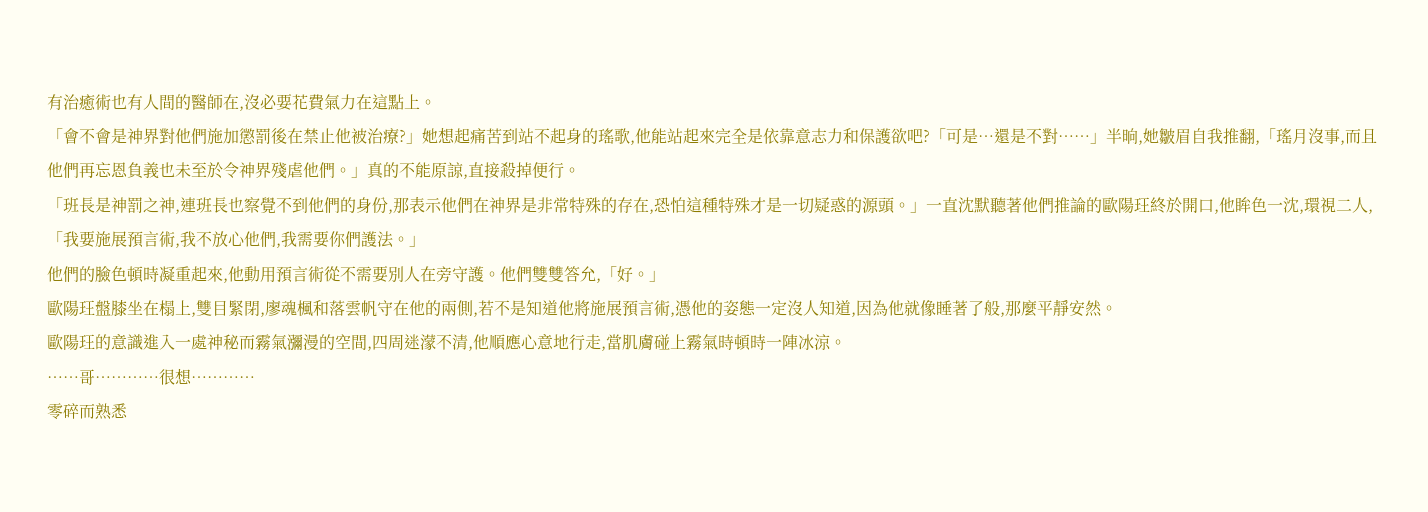有治癒術也有人間的醫師在,沒必要花費氣力在這點上。
「會不會是神界對他們施加懲罰後在禁止他被治療?」她想起痛苦到站不起身的瑤歌,他能站起來完全是依靠意志力和保護欲吧?「可是…還是不對……」半晌,她皺眉自我推翻,「瑤月沒事,而且他們再忘恩負義也未至於令神界殘虐他們。」真的不能原諒,直接殺掉便行。
「班長是神罰之神,連班長也察覺不到他們的身份,那表示他們在神界是非常特殊的存在,恐怕這種特殊才是一切疑惑的源頭。」一直沈默聽著他們推論的歐陽玨終於開口,他眸色一沈,環視二人,「我要施展預言術,我不放心他們,我需要你們護法。」
他們的臉色頓時凝重起來,他動用預言術從不需要別人在旁守護。他們雙雙答允,「好。」
歐陽玨盤膝坐在榻上,雙目緊閉,廖魂楓和落雲帆守在他的兩側,若不是知道他將施展預言術,憑他的姿態一定沒人知道,因為他就像睡著了般,那麼平靜安然。
歐陽玨的意識進入一處神秘而霧氣瀰漫的空間,四周迷濛不清,他順應心意地行走,當肌膚碰上霧氣時頓時一陣冰涼。
……哥…………很想…………
零碎而熟悉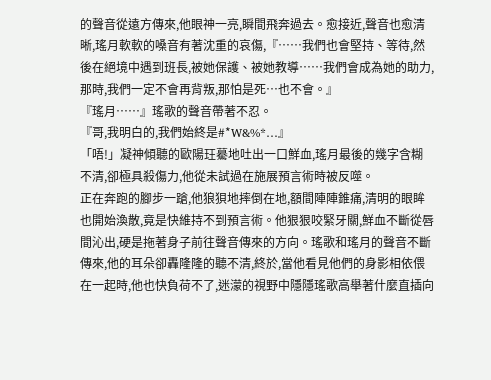的聲音從遠方傳來,他眼神一亮,瞬間飛奔過去。愈接近,聲音也愈清晰,瑤月軟軟的嗓音有著沈重的哀傷,『……我們也會堅持、等待,然後在絕境中遇到班長,被她保護、被她教導……我們會成為她的助力,那時,我們一定不會再背叛,那怕是死…也不會。』
『瑤月……』瑤歌的聲音帶著不忍。
『哥,我明白的,我們始終是#*W&%*…』
「唔!」凝神傾聽的歐陽玨驀地吐出一口鮮血,瑤月最後的幾字含糊不清,卻極具殺傷力,他從未試過在施展預言術時被反噬。
正在奔跑的腳步一蹌,他狼狽地摔倒在地,額間陣陣錐痛,清明的眼眸也開始渙散,竟是快維持不到預言術。他狠狠咬緊牙關,鮮血不斷從唇間沁出,硬是拖著身子前往聲音傳來的方向。瑤歌和瑤月的聲音不斷傳來,他的耳朵卻轟隆隆的聽不清,終於,當他看見他們的身影相依偎在一起時,他也快負荷不了,迷濛的視野中隱隱瑤歌高舉著什麼直插向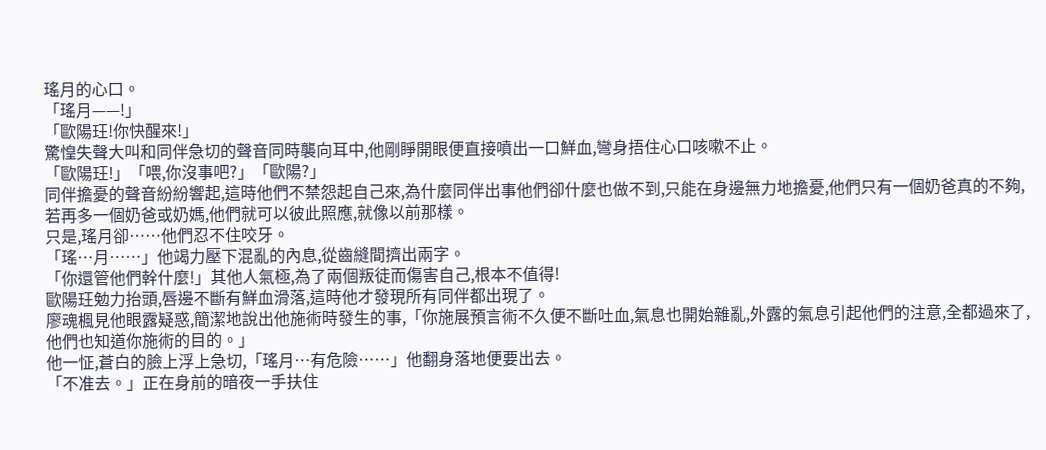瑤月的心口。
「瑤月——!」
「歐陽玨!你快醒來!」
驚惶失聲大叫和同伴急切的聲音同時襲向耳中,他剛睜開眼便直接噴出一口鮮血,彎身捂住心口咳嗽不止。
「歐陽玨!」「喂,你沒事吧?」「歐陽?」
同伴擔憂的聲音紛紛響起,這時他們不禁怨起自己來,為什麼同伴出事他們卻什麼也做不到,只能在身邊無力地擔憂,他們只有一個奶爸真的不夠,若再多一個奶爸或奶媽,他們就可以彼此照應,就像以前那樣。
只是,瑤月卻……他們忍不住咬牙。
「瑤…月……」他竭力壓下混亂的內息,從齒縫間擠出兩字。
「你還管他們幹什麼!」其他人氣極,為了兩個叛徒而傷害自己,根本不值得!
歐陽玨勉力抬頭,唇邊不斷有鮮血滑落,這時他才發現所有同伴都出現了。
廖魂楓見他眼露疑惑,簡潔地說出他施術時發生的事,「你施展預言術不久便不斷吐血,氣息也開始雜亂,外露的氣息引起他們的注意,全都過來了,他們也知道你施術的目的。」
他一怔,蒼白的臉上浮上急切,「瑤月…有危險……」他翻身落地便要出去。
「不准去。」正在身前的暗夜一手扶住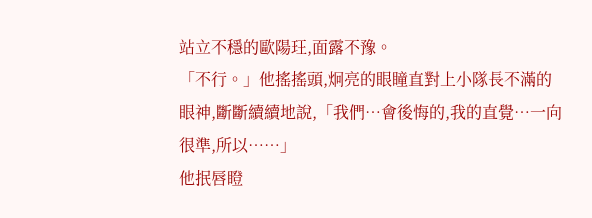站立不穩的歐陽玨,面露不豫。
「不行。」他搖搖頭,炯亮的眼瞳直對上小隊長不滿的眼神,斷斷續續地說,「我們…會後悔的,我的直覺…一向很準,所以……」
他抿唇瞪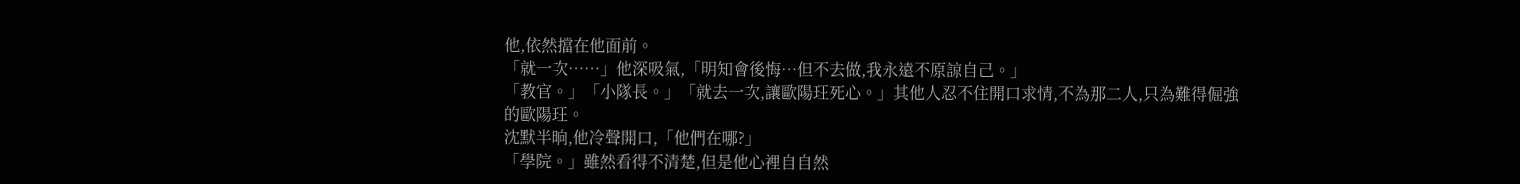他,依然擋在他面前。
「就一次……」他深吸氣,「明知會後悔…但不去做,我永遠不原諒自己。」
「教官。」「小隊長。」「就去一次,讓歐陽玨死心。」其他人忍不住開口求情,不為那二人,只為難得倔強的歐陽玨。
沈默半晌,他冷聲開口,「他們在哪?」
「學院。」雖然看得不清楚,但是他心裡自自然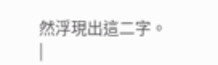然浮現出這二字。
|